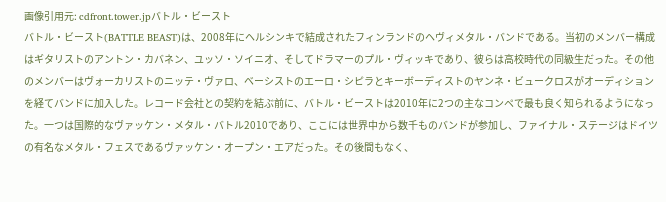画像引用元: cdfront.tower.jpバトル・ビースト
バトル・ビースト(BATTLE BEAST)は、2008年にヘルシンキで結成されたフィンランドのヘヴィメタル・バンドである。当初のメンバー構成はギタリストのアントン・カバネン、ユッソ・ソイニオ、そしてドラマーのプル・ヴィッキであり、彼らは高校時代の同級生だった。その他のメンバーはヴォーカリストのニッテ・ヴァロ、ベーシストのエーロ・シピラとキーボーディストのヤンネ・ビュークロスがオーディションを経てバンドに加入した。レコード会社との契約を結ぶ前に、バトル・ビーストは2010年に2つの主なコンペで最も良く知られるようになった。一つは国際的なヴァッケン・メタル・バトル2010であり、ここには世界中から数千ものバンドが参加し、ファイナル・ステージはドイツの有名なメタル・フェスであるヴァッケン・オープン・エアだった。その後間もなく、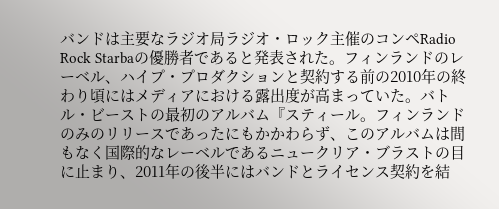バンドは主要なラジオ局ラジオ・ロック主催のコンペRadio Rock Starbaの優勝者であると発表された。フィンランドのレーベル、ハイプ・プロダクションと契約する前の2010年の終わり頃にはメディアにおける露出度が高まっていた。バトル・ビーストの最初のアルバム『スティール。フィンランドのみのリリースであったにもかかわらず、このアルバムは間もなく国際的なレーベルであるニュークリア・ブラストの目に止まり、2011年の後半にはバンドとライセンス契約を結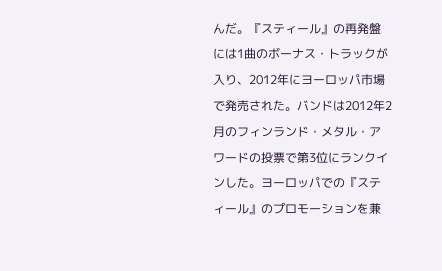んだ。『スティール』の再発盤には1曲のボーナス・トラックが入り、2012年にヨーロッパ市場で発売された。バンドは2012年2月のフィンランド・メタル・アワードの投票で第3位にランクインした。ヨーロッパでの『スティール』のプロモーションを兼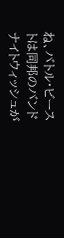ね、バトル・ビーストは同邦のバンドナイトウィッシュが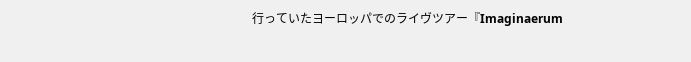行っていたヨーロッパでのライヴツアー『Imaginaerum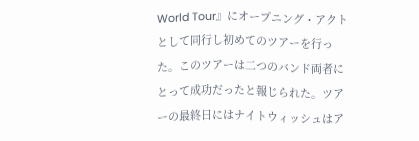World Tour』にオープニング・アクトとして同行し初めてのツアーを行った。このツアーは二つのバンド両者にとって成功だったと報じられた。ツアーの最終日にはナイトウィッシュはア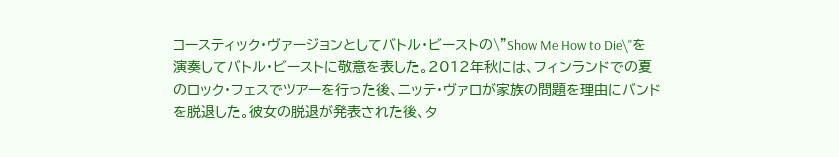コースティック・ヴァージョンとしてバトル・ビーストの\"Show Me How to Die\"を演奏してバトル・ビーストに敬意を表した。2012年秋には、フィンランドでの夏のロック・フェスでツアーを行った後、ニッテ・ヴァロが家族の問題を理由にバンドを脱退した。彼女の脱退が発表された後、タ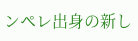ンペレ出身の新し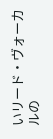いリード・ヴォーカルの